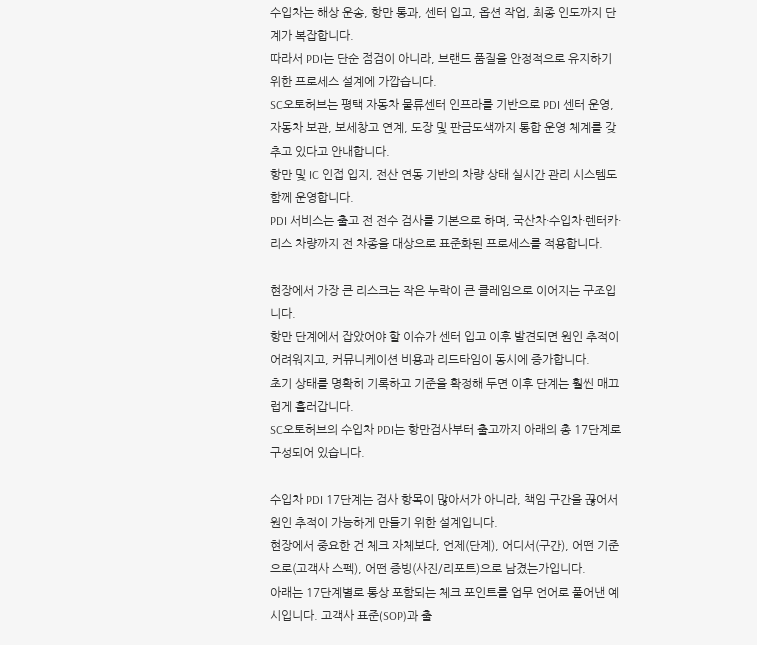수입차는 해상 운송, 항만 통과, 센터 입고, 옵션 작업, 최종 인도까지 단계가 복잡합니다.
따라서 PDI는 단순 점검이 아니라, 브랜드 품질을 안정적으로 유지하기 위한 프로세스 설계에 가깝습니다.
SC오토허브는 평택 자동차 물류센터 인프라를 기반으로 PDI 센터 운영, 자동차 보관, 보세창고 연계, 도장 및 판금도색까지 통합 운영 체계를 갖추고 있다고 안내합니다.
항만 및 IC 인접 입지, 전산 연동 기반의 차량 상태 실시간 관리 시스템도 함께 운영합니다.
PDI 서비스는 출고 전 전수 검사를 기본으로 하며, 국산차·수입차·렌터카·리스 차량까지 전 차종을 대상으로 표준화된 프로세스를 적용합니다.

현장에서 가장 큰 리스크는 작은 누락이 큰 클레임으로 이어지는 구조입니다.
항만 단계에서 잡았어야 할 이슈가 센터 입고 이후 발견되면 원인 추적이 어려워지고, 커뮤니케이션 비용과 리드타임이 동시에 증가합니다.
초기 상태를 명확히 기록하고 기준을 확정해 두면 이후 단계는 훨씬 매끄럽게 흘러갑니다.
SC오토허브의 수입차 PDI는 항만검사부터 출고까지 아래의 총 17단계로 구성되어 있습니다.

수입차 PDI 17단계는 검사 항목이 많아서가 아니라, 책임 구간을 끊어서 원인 추적이 가능하게 만들기 위한 설계입니다.
현장에서 중요한 건 체크 자체보다, 언제(단계), 어디서(구간), 어떤 기준으로(고객사 스펙), 어떤 증빙(사진/리포트)으로 남겼는가입니다.
아래는 17단계별로 통상 포함되는 체크 포인트를 업무 언어로 풀어낸 예시입니다. 고객사 표준(SOP)과 출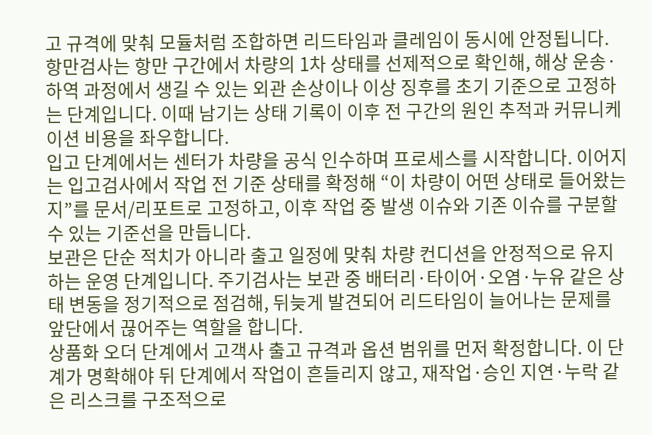고 규격에 맞춰 모듈처럼 조합하면 리드타임과 클레임이 동시에 안정됩니다.
항만검사는 항만 구간에서 차량의 1차 상태를 선제적으로 확인해, 해상 운송·하역 과정에서 생길 수 있는 외관 손상이나 이상 징후를 초기 기준으로 고정하는 단계입니다. 이때 남기는 상태 기록이 이후 전 구간의 원인 추적과 커뮤니케이션 비용을 좌우합니다.
입고 단계에서는 센터가 차량을 공식 인수하며 프로세스를 시작합니다. 이어지는 입고검사에서 작업 전 기준 상태를 확정해 “이 차량이 어떤 상태로 들어왔는지”를 문서/리포트로 고정하고, 이후 작업 중 발생 이슈와 기존 이슈를 구분할 수 있는 기준선을 만듭니다.
보관은 단순 적치가 아니라 출고 일정에 맞춰 차량 컨디션을 안정적으로 유지하는 운영 단계입니다. 주기검사는 보관 중 배터리·타이어·오염·누유 같은 상태 변동을 정기적으로 점검해, 뒤늦게 발견되어 리드타임이 늘어나는 문제를 앞단에서 끊어주는 역할을 합니다.
상품화 오더 단계에서 고객사 출고 규격과 옵션 범위를 먼저 확정합니다. 이 단계가 명확해야 뒤 단계에서 작업이 흔들리지 않고, 재작업·승인 지연·누락 같은 리스크를 구조적으로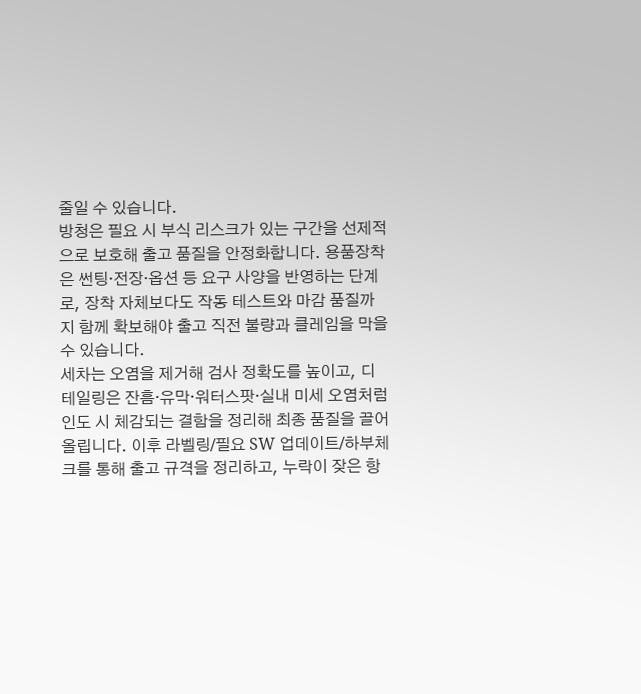줄일 수 있습니다.
방청은 필요 시 부식 리스크가 있는 구간을 선제적으로 보호해 출고 품질을 안정화합니다. 용품장착은 썬팅·전장·옵션 등 요구 사양을 반영하는 단계로, 장착 자체보다도 작동 테스트와 마감 품질까지 함께 확보해야 출고 직전 불량과 클레임을 막을 수 있습니다.
세차는 오염을 제거해 검사 정확도를 높이고, 디테일링은 잔흠·유막·워터스팟·실내 미세 오염처럼 인도 시 체감되는 결함을 정리해 최종 품질을 끌어올립니다. 이후 라벨링/필요 SW 업데이트/하부체크를 통해 출고 규격을 정리하고, 누락이 잦은 항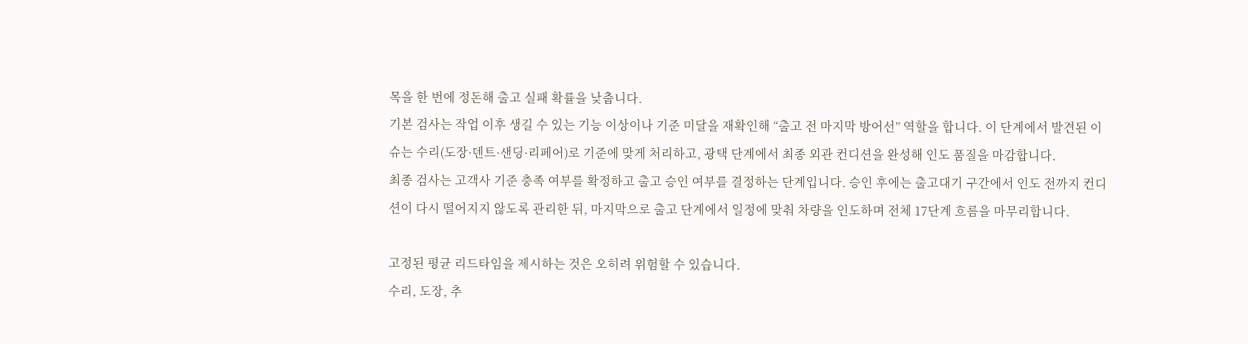목을 한 번에 정돈해 출고 실패 확률을 낮춥니다.
기본 검사는 작업 이후 생길 수 있는 기능 이상이나 기준 미달을 재확인해 “출고 전 마지막 방어선” 역할을 합니다. 이 단계에서 발견된 이슈는 수리(도장·덴트·샌딩·리페어)로 기준에 맞게 처리하고, 광택 단계에서 최종 외관 컨디션을 완성해 인도 품질을 마감합니다.
최종 검사는 고객사 기준 충족 여부를 확정하고 출고 승인 여부를 결정하는 단계입니다. 승인 후에는 출고대기 구간에서 인도 전까지 컨디션이 다시 떨어지지 않도록 관리한 뒤, 마지막으로 출고 단계에서 일정에 맞춰 차량을 인도하며 전체 17단계 흐름을 마무리합니다.

고정된 평균 리드타임을 제시하는 것은 오히려 위험할 수 있습니다.
수리, 도장, 추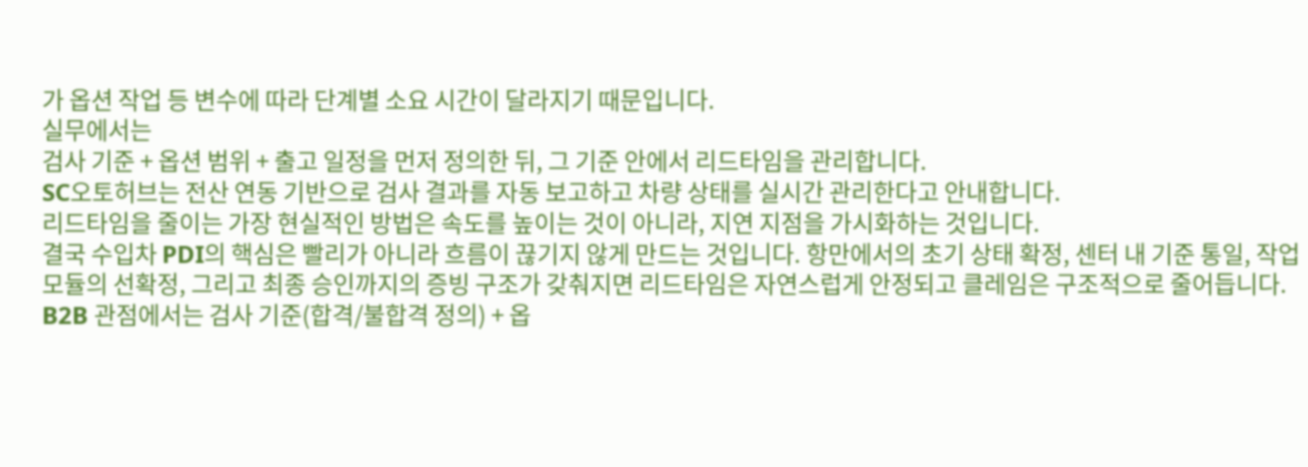가 옵션 작업 등 변수에 따라 단계별 소요 시간이 달라지기 때문입니다.
실무에서는
검사 기준 + 옵션 범위 + 출고 일정을 먼저 정의한 뒤, 그 기준 안에서 리드타임을 관리합니다.
SC오토허브는 전산 연동 기반으로 검사 결과를 자동 보고하고 차량 상태를 실시간 관리한다고 안내합니다.
리드타임을 줄이는 가장 현실적인 방법은 속도를 높이는 것이 아니라, 지연 지점을 가시화하는 것입니다.
결국 수입차 PDI의 핵심은 빨리가 아니라 흐름이 끊기지 않게 만드는 것입니다. 항만에서의 초기 상태 확정, 센터 내 기준 통일, 작업 모듈의 선확정, 그리고 최종 승인까지의 증빙 구조가 갖춰지면 리드타임은 자연스럽게 안정되고 클레임은 구조적으로 줄어듭니다.
B2B 관점에서는 검사 기준(합격/불합격 정의) + 옵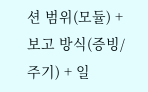션 범위(모듈) + 보고 방식(증빙/주기) + 일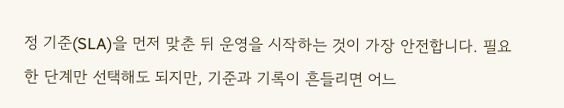정 기준(SLA)을 먼저 맞춘 뒤 운영을 시작하는 것이 가장 안전합니다. 필요한 단계만 선택해도 되지만, 기준과 기록이 흔들리면 어느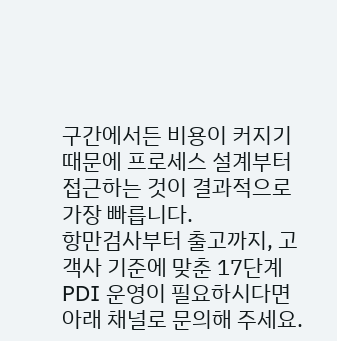구간에서든 비용이 커지기 때문에 프로세스 설계부터 접근하는 것이 결과적으로 가장 빠릅니다.
항만검사부터 출고까지, 고객사 기준에 맞춘 17단계 PDI 운영이 필요하시다면 아래 채널로 문의해 주세요.